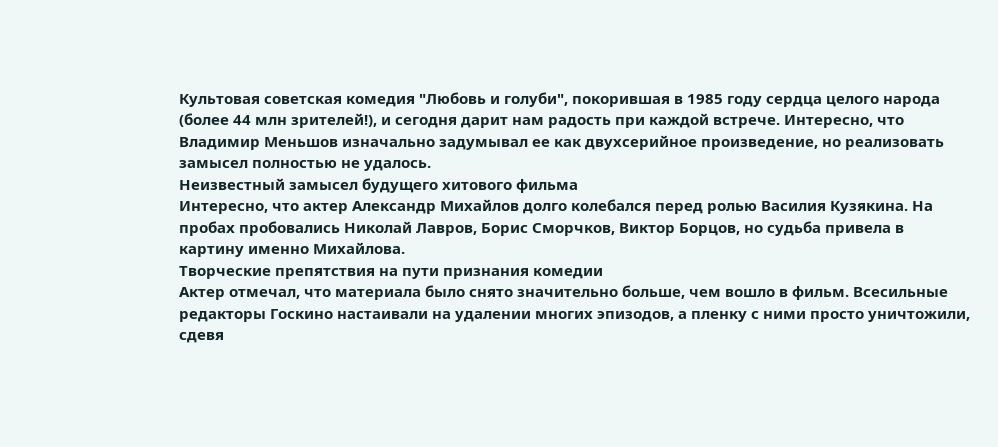Культовая советская комедия "Любовь и голуби", покорившая в 1985 году сердца целого народа (более 44 млн зрителей!), и сегодня дарит нам радость при каждой встрече. Интересно, что Владимир Меньшов изначально задумывал ее как двухсерийное произведение, но реализовать замысел полностью не удалось.
Неизвестный замысел будущего хитового фильма
Интересно, что актер Александр Михайлов долго колебался перед ролью Василия Кузякина. На пробах пробовались Николай Лавров, Борис Сморчков, Виктор Борцов, но судьба привела в картину именно Михайлова.
Творческие препятствия на пути признания комедии
Актер отмечал, что материала было снято значительно больше, чем вошло в фильм. Всесильные редакторы Госкино настаивали на удалении многих эпизодов, а пленку с ними просто уничтожили, сдевя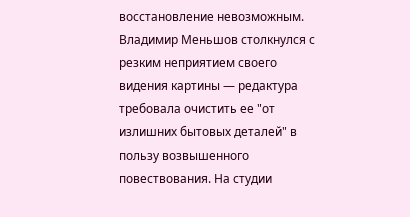восстановление невозможным.
Владимир Меньшов столкнулся с резким неприятием своего видения картины — редактура требовала очистить ее "от излишних бытовых деталей" в пользу возвышенного повествования. На студии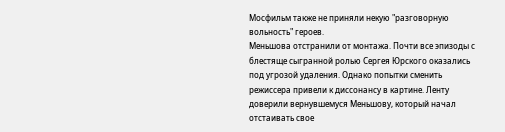Мосфильм также не приняли некую "разговорную вольность" героев.
Меньшова отстранили от монтажа. Почти все эпизоды с блестяще сыгранной ролью Сергея Юрского оказались под угрозой удаления. Однако попытки сменить режиссера привели к диссонансу в картине. Ленту доверили вернувшемуся Меньшову, который начал отстаивать свое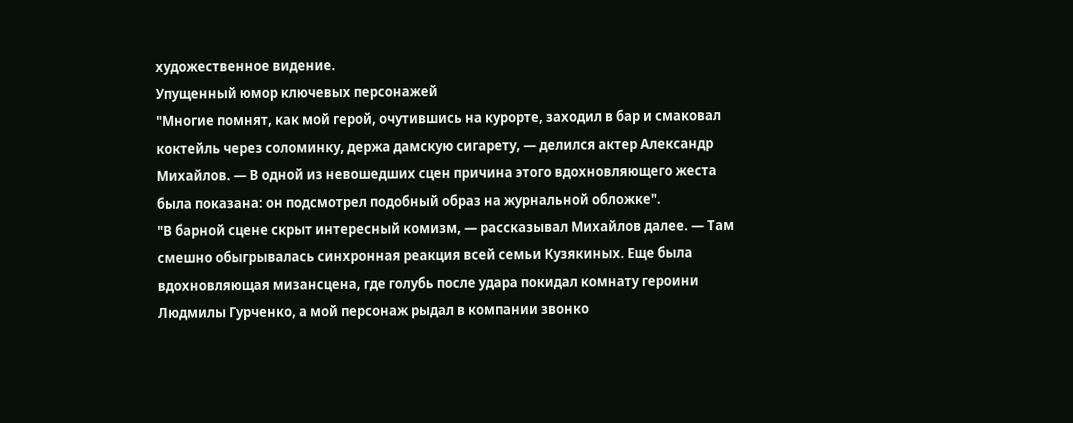художественное видение.
Упущенный юмор ключевых персонажей
"Многие помнят, как мой герой, очутившись на курорте, заходил в бар и смаковал коктейль через соломинку, держа дамскую сигарету, — делился актер Александр Михайлов. — В одной из невошедших сцен причина этого вдохновляющего жеста была показана: он подсмотрел подобный образ на журнальной обложке".
"В барной сцене скрыт интересный комизм, — рассказывал Михайлов далее. — Там смешно обыгрывалась синхронная реакция всей семьи Кузякиных. Еще была вдохновляющая мизансцена, где голубь после удара покидал комнату героини Людмилы Гурченко, а мой персонаж рыдал в компании звонко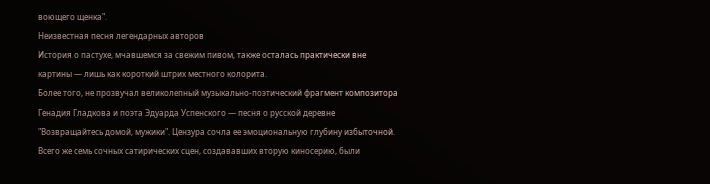воющего щенка".
Неизвестная песня легендарных авторов
История о пастухе, мчавшемся за свежим пивом, также осталась практически вне картины — лишь как короткий штрих местного колорита.
Более того, не прозвучал великолепный музыкально-поэтический фрагмент композитора Генадия Гладкова и поэта Эдуарда Успенского — песня о русской деревне "Возвращайтесь домой, мужики". Цензура сочла ее эмоциональную глубину избыточной.
Всего же семь сочных сатирических сцен, создававших вторую киносерию, были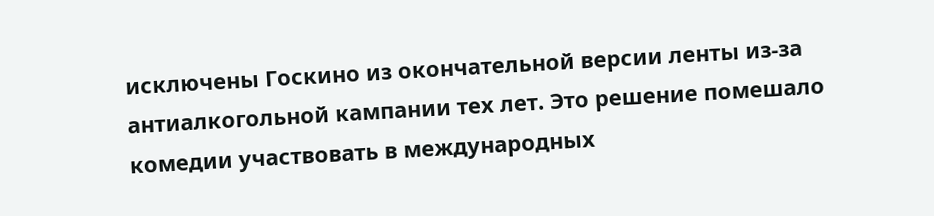исключены Госкино из окончательной версии ленты из-за антиалкогольной кампании тех лет. Это решение помешало комедии участвовать в международных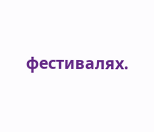фестивалях.